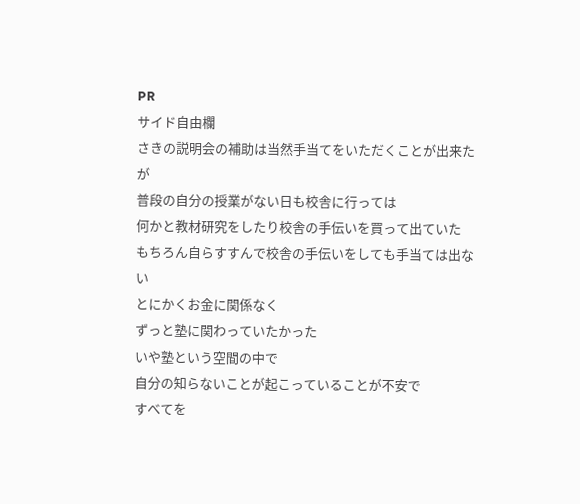PR
サイド自由欄
さきの説明会の補助は当然手当てをいただくことが出来たが
普段の自分の授業がない日も校舎に行っては
何かと教材研究をしたり校舎の手伝いを買って出ていた
もちろん自らすすんで校舎の手伝いをしても手当ては出ない
とにかくお金に関係なく
ずっと塾に関わっていたかった
いや塾という空間の中で
自分の知らないことが起こっていることが不安で
すべてを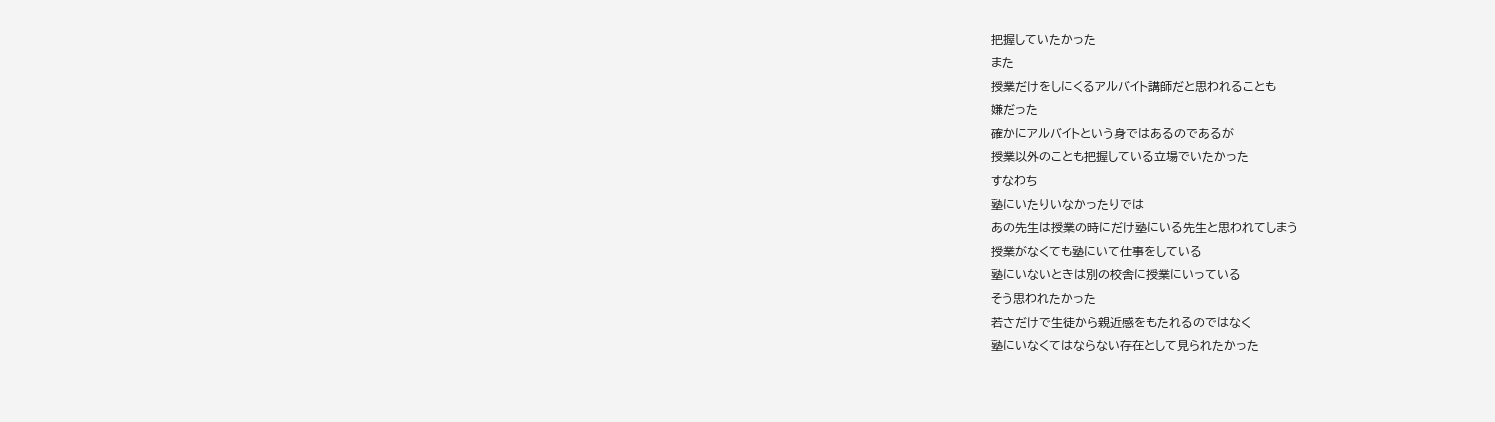把握していたかった
また
授業だけをしにくるアルバイト講師だと思われることも
嫌だった
確かにアルバイトという身ではあるのであるが
授業以外のことも把握している立場でいたかった
すなわち
塾にいたりいなかったりでは
あの先生は授業の時にだけ塾にいる先生と思われてしまう
授業がなくても塾にいて仕事をしている
塾にいないときは別の校舎に授業にいっている
そう思われたかった
若さだけで生徒から親近感をもたれるのではなく
塾にいなくてはならない存在として見られたかった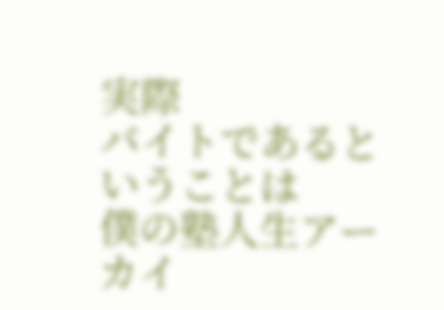実際
バイトであるということは
僕の塾人生アーカイ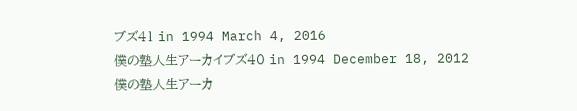ブズ41 in 1994 March 4, 2016
僕の塾人生アーカイブズ40 in 1994 December 18, 2012
僕の塾人生アーカ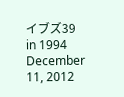イブズ39 in 1994 December 11, 2012